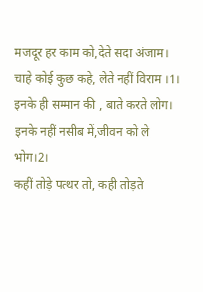मजदूर हर काम को,देते सदा अंजाम।
चाहे कोई कुछ कहे, लेते नहीं विराम ।1।
इनके ही सम्मान की , बाते करते लोग।
इनके नहीं नसीब में,जीवन को ले भोग।2।
कहीं तोड़े पत्थर तो, कही तोड़ते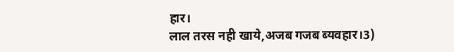हार।
लाल तरस नही खाये,अजब गजब ब्यवहार।3)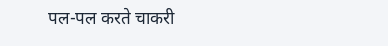पल-पल करते चाकरी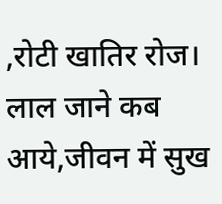,रोटी खातिर रोज।
लाल जाने कब आये,जीवन में सुख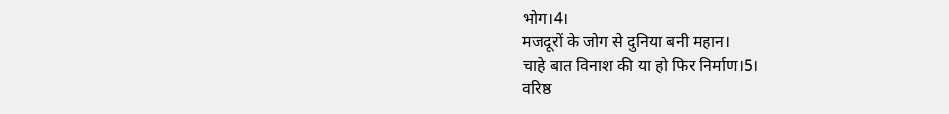भोग।4।
मजदूरों के जोग से दुनिया बनी महान।
चाहे बात विनाश की या हो फिर निर्माण।5।
वरिष्ठ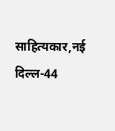साहित्यकार,नई दिल्ल-44